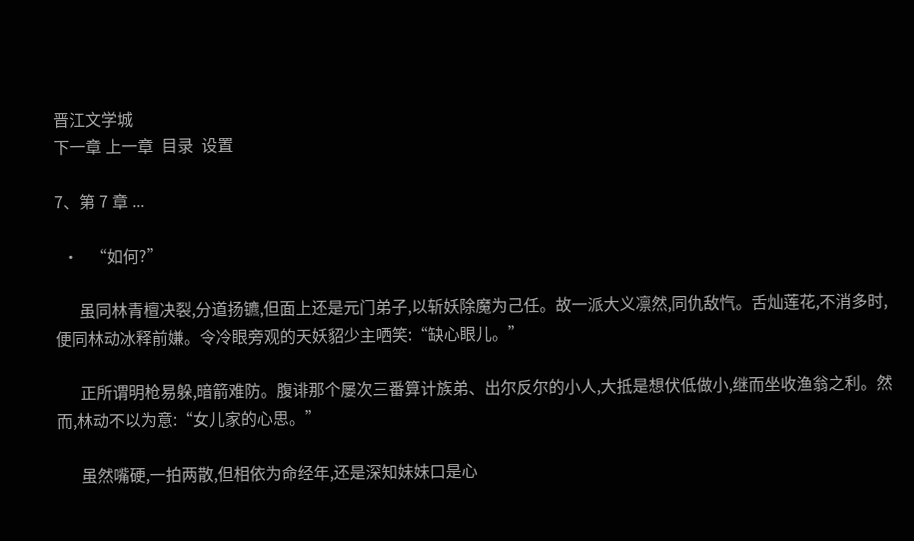晋江文学城
下一章 上一章  目录  设置

7、第 7 章 ...

  •   “如何?”

      虽同林青檀决裂,分道扬镳,但面上还是元门弟子,以斩妖除魔为己任。故一派大义凛然,同仇敌忾。舌灿莲花,不消多时,便同林动冰释前嫌。令冷眼旁观的天妖貂少主哂笑:“缺心眼儿。”

      正所谓明枪易躲,暗箭难防。腹诽那个屡次三番算计族弟、出尔反尔的小人,大抵是想伏低做小,继而坐收渔翁之利。然而,林动不以为意:“女儿家的心思。”

      虽然嘴硬,一拍两散,但相依为命经年,还是深知妹妹口是心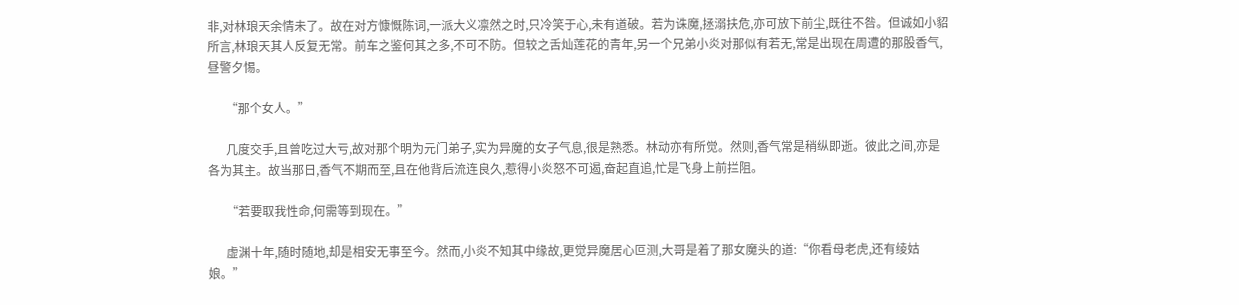非,对林琅天余情未了。故在对方慷慨陈词,一派大义凛然之时,只冷笑于心,未有道破。若为诛魔,拯溺扶危,亦可放下前尘,既往不咎。但诚如小貂所言,林琅天其人反复无常。前车之鉴何其之多,不可不防。但较之舌灿莲花的青年,另一个兄弟小炎对那似有若无,常是出现在周遭的那股香气,昼警夕惕。

      “那个女人。”

      几度交手,且曾吃过大亏,故对那个明为元门弟子,实为异魔的女子气息,很是熟悉。林动亦有所觉。然则,香气常是稍纵即逝。彼此之间,亦是各为其主。故当那日,香气不期而至,且在他背后流连良久,惹得小炎怒不可遏,奋起直追,忙是飞身上前拦阻。

      “若要取我性命,何需等到现在。”

      虚渊十年,随时随地,却是相安无事至今。然而,小炎不知其中缘故,更觉异魔居心叵测,大哥是着了那女魔头的道:“你看母老虎,还有绫姑娘。”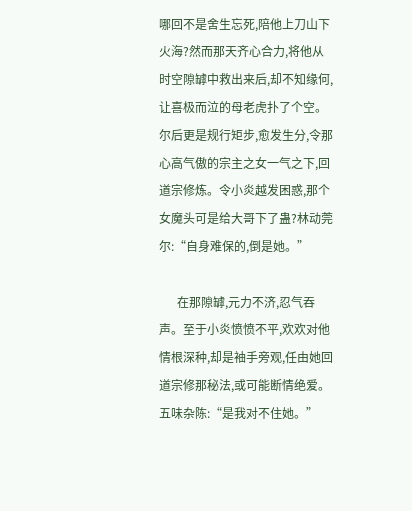哪回不是舍生忘死,陪他上刀山下火海?然而那天齐心合力,将他从时空隙罅中救出来后,却不知缘何,让喜极而泣的母老虎扑了个空。尔后更是规行矩步,愈发生分,令那心高气傲的宗主之女一气之下,回道宗修炼。令小炎越发困惑,那个女魔头可是给大哥下了蛊?林动莞尔:“自身难保的,倒是她。”

      在那隙罅,元力不济,忍气吞声。至于小炎愤愤不平,欢欢对他情根深种,却是袖手旁观,任由她回道宗修那秘法,或可能断情绝爱。五味杂陈:“是我对不住她。”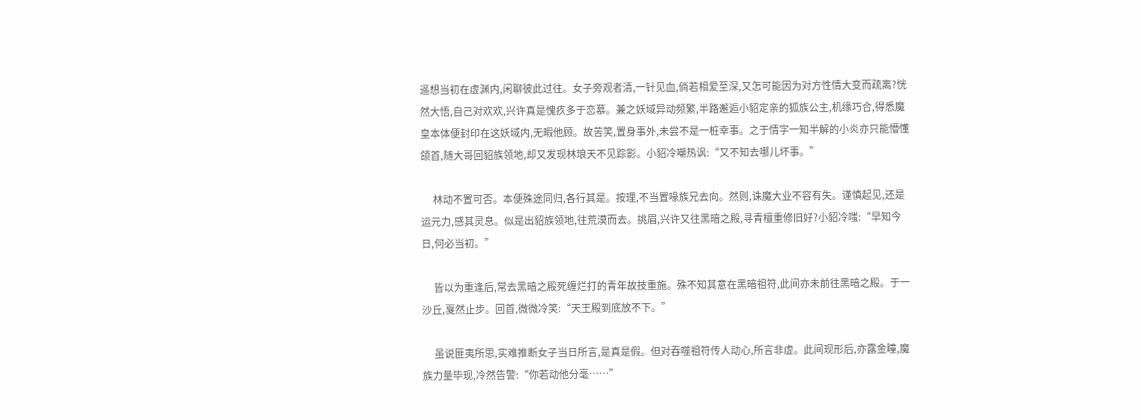遥想当初在虚渊内,闲聊彼此过往。女子旁观者清,一针见血,倘若相爱至深,又怎可能因为对方性情大变而疏离?恍然大悟,自己对欢欢,兴许真是愧疚多于恋慕。兼之妖域异动频繁,半路邂逅小貂定亲的狐族公主,机缘巧合,得悉魔皇本体便封印在这妖域内,无暇他顾。故苦笑,置身事外,未尝不是一桩幸事。之于情字一知半解的小炎亦只能懵懂颌首,随大哥回貂族领地,却又发现林琅天不见踪影。小貂冷嘲热讽:“又不知去哪儿坏事。”

      林动不置可否。本便殊途同归,各行其是。按理,不当置喙族兄去向。然则,诛魔大业不容有失。谨慎起见,还是运元力,感其灵息。似是出貂族领地,往荒漠而去。挑眉,兴许又往黑暗之殿,寻青檀重修旧好?小貂冷嗤:“早知今日,何必当初。”

      皆以为重逢后,常去黑暗之殿死缠烂打的青年故技重施。殊不知其意在黑暗祖符,此间亦未前往黑暗之殿。于一沙丘,戛然止步。回首,微微冷笑:“天王殿到底放不下。”

      虽说匪夷所思,实难推断女子当日所言,是真是假。但对吞噬祖符传人动心,所言非虚。此间现形后,亦露金瞳,魔族力量毕现,冷然告警:“你若动他分毫……”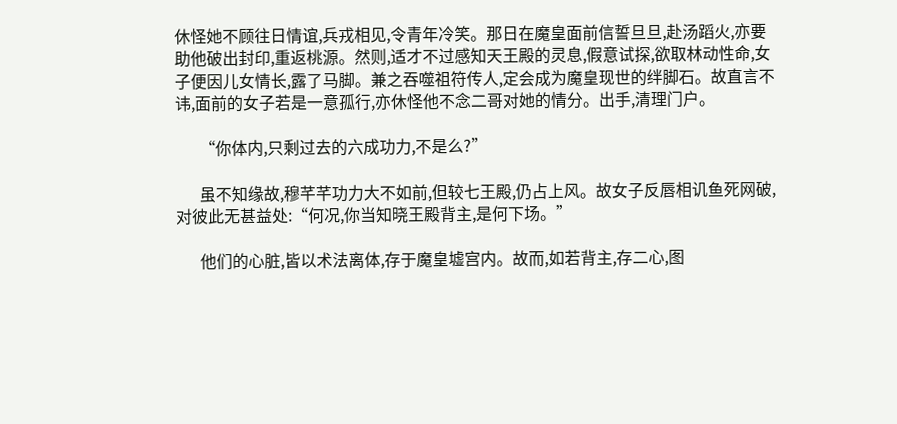休怪她不顾往日情谊,兵戎相见,令青年冷笑。那日在魔皇面前信誓旦旦,赴汤蹈火,亦要助他破出封印,重返桃源。然则,适才不过感知天王殿的灵息,假意试探,欲取林动性命,女子便因儿女情长,露了马脚。兼之吞噬祖符传人,定会成为魔皇现世的绊脚石。故直言不讳,面前的女子若是一意孤行,亦休怪他不念二哥对她的情分。出手,清理门户。

      “你体内,只剩过去的六成功力,不是么?”

      虽不知缘故,穆芊芊功力大不如前,但较七王殿,仍占上风。故女子反唇相讥鱼死网破,对彼此无甚益处:“何况,你当知晓王殿背主,是何下场。”

      他们的心脏,皆以术法离体,存于魔皇墟宫内。故而,如若背主,存二心,图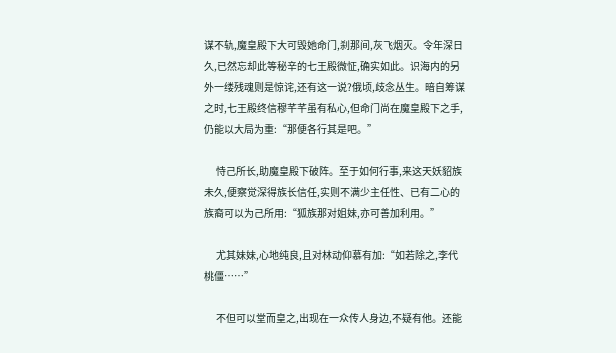谋不轨,魔皇殿下大可毁她命门,刹那间,灰飞烟灭。令年深日久,已然忘却此等秘辛的七王殿微怔,确实如此。识海内的另外一缕残魂则是惊诧,还有这一说?俄顷,歧念丛生。暗自筹谋之时,七王殿终信穆芊芊虽有私心,但命门尚在魔皇殿下之手,仍能以大局为重:“那便各行其是吧。”

      恃己所长,助魔皇殿下破阵。至于如何行事,来这天妖貂族未久,便察觉深得族长信任,实则不满少主任性、已有二心的族裔可以为己所用:“狐族那对姐妹,亦可善加利用。”

      尤其妹妹,心地纯良,且对林动仰慕有加:“如若除之,李代桃僵……”

      不但可以堂而皇之,出现在一众传人身边,不疑有他。还能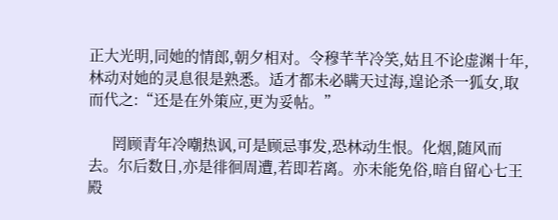正大光明,同她的情郎,朝夕相对。令穆芊芊冷笑,姑且不论虚渊十年,林动对她的灵息很是熟悉。适才都未必瞒天过海,遑论杀一狐女,取而代之:“还是在外策应,更为妥帖。”

      罔顾青年冷嘲热讽,可是顾忌事发,恐林动生恨。化烟,随风而去。尔后数日,亦是徘徊周遭,若即若离。亦未能免俗,暗自留心七王殿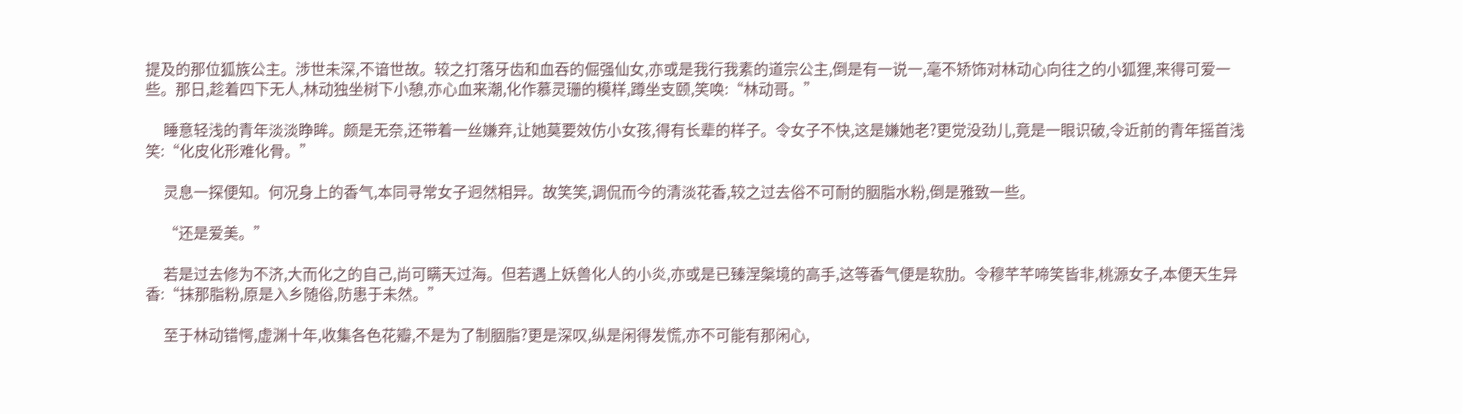提及的那位狐族公主。涉世未深,不谙世故。较之打落牙齿和血吞的倔强仙女,亦或是我行我素的道宗公主,倒是有一说一,毫不矫饰对林动心向往之的小狐狸,来得可爱一些。那日,趁着四下无人,林动独坐树下小憩,亦心血来潮,化作慕灵珊的模样,蹲坐支颐,笑唤:“林动哥。”

      睡意轻浅的青年淡淡睁眸。颇是无奈,还带着一丝嫌弃,让她莫要效仿小女孩,得有长辈的样子。令女子不快,这是嫌她老?更觉没劲儿,竟是一眼识破,令近前的青年摇首浅笑:“化皮化形难化骨。”

      灵息一探便知。何况身上的香气,本同寻常女子迥然相异。故笑笑,调侃而今的清淡花香,较之过去俗不可耐的胭脂水粉,倒是雅致一些。

      “还是爱美。”

      若是过去修为不济,大而化之的自己,尚可瞒天过海。但若遇上妖兽化人的小炎,亦或是已臻涅槃境的高手,这等香气便是软肋。令穆芊芊啼笑皆非,桃源女子,本便天生异香:“抹那脂粉,原是入乡随俗,防患于未然。”

      至于林动错愕,虚渊十年,收集各色花瓣,不是为了制胭脂?更是深叹,纵是闲得发慌,亦不可能有那闲心,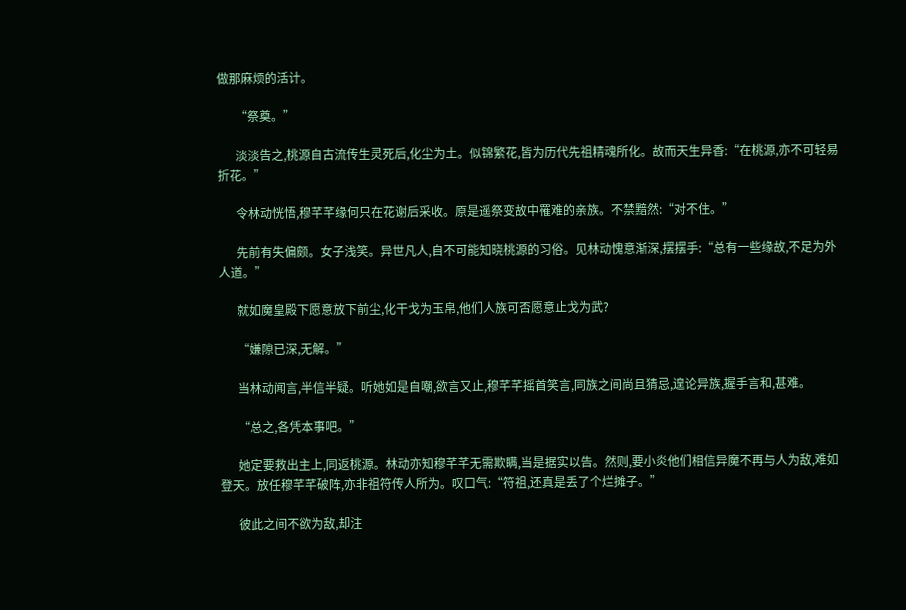做那麻烦的活计。

      “祭奠。”

      淡淡告之,桃源自古流传生灵死后,化尘为土。似锦繁花,皆为历代先祖精魂所化。故而天生异香:“在桃源,亦不可轻易折花。”

      令林动恍悟,穆芊芊缘何只在花谢后采收。原是遥祭变故中罹难的亲族。不禁黯然:“对不住。”

      先前有失偏颇。女子浅笑。异世凡人,自不可能知晓桃源的习俗。见林动愧意渐深,摆摆手:“总有一些缘故,不足为外人道。”

      就如魔皇殿下愿意放下前尘,化干戈为玉帛,他们人族可否愿意止戈为武?

      “嫌隙已深,无解。”

      当林动闻言,半信半疑。听她如是自嘲,欲言又止,穆芊芊摇首笑言,同族之间尚且猜忌,遑论异族,握手言和,甚难。

      “总之,各凭本事吧。”

      她定要救出主上,同返桃源。林动亦知穆芊芊无需欺瞒,当是据实以告。然则,要小炎他们相信异魔不再与人为敌,难如登天。放任穆芊芊破阵,亦非祖符传人所为。叹口气:“符祖,还真是丢了个烂摊子。”

      彼此之间不欲为敌,却注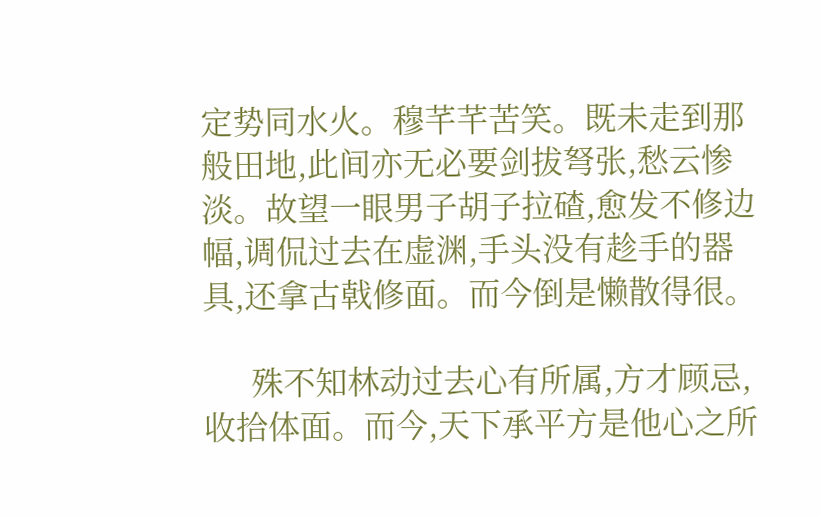定势同水火。穆芊芊苦笑。既未走到那般田地,此间亦无必要剑拔弩张,愁云惨淡。故望一眼男子胡子拉碴,愈发不修边幅,调侃过去在虚渊,手头没有趁手的器具,还拿古戟修面。而今倒是懒散得很。

      殊不知林动过去心有所属,方才顾忌,收拾体面。而今,天下承平方是他心之所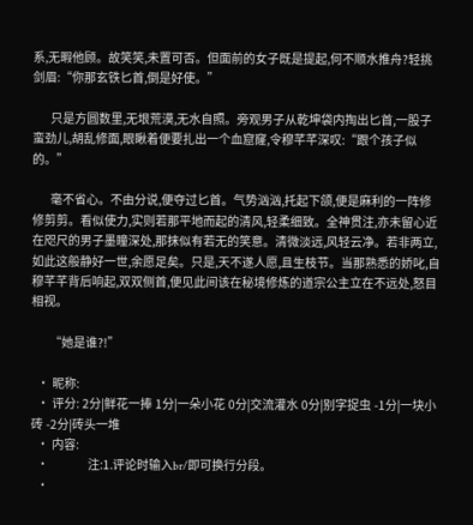系,无暇他顾。故笑笑,未置可否。但面前的女子既是提起,何不顺水推舟?轻挑剑眉:“你那玄铁匕首,倒是好使。”

      只是方圆数里,无垠荒漠,无水自照。旁观男子从乾坤袋内掏出匕首,一股子蛮劲儿,胡乱修面,眼瞅着便要扎出一个血窟窿,令穆芊芊深叹:“跟个孩子似的。”

      毫不省心。不由分说,便夺过匕首。气势汹汹,托起下颌,便是麻利的一阵修修剪剪。看似使力,实则若那平地而起的清风,轻柔细致。全神贯注,亦未留心近在咫尺的男子墨瞳深处,那抹似有若无的笑意。清微淡远,风轻云净。若非两立,如此这般静好一世,余愿足矣。只是,天不遂人愿,且生枝节。当那熟悉的娇叱,自穆芊芊背后响起,双双侧首,便见此间该在秘境修炼的道宗公主立在不远处,怒目相视。

      “她是谁?!”

  • 昵称:
  • 评分: 2分|鲜花一捧 1分|一朵小花 0分|交流灌水 0分|别字捉虫 -1分|一块小砖 -2分|砖头一堆
  • 内容:
  •             注:1.评论时输入br/即可换行分段。
  •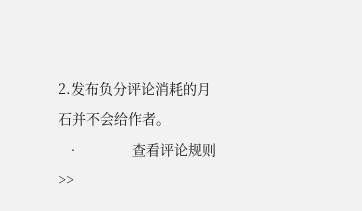2.发布负分评论消耗的月石并不会给作者。
  •             查看评论规则>>